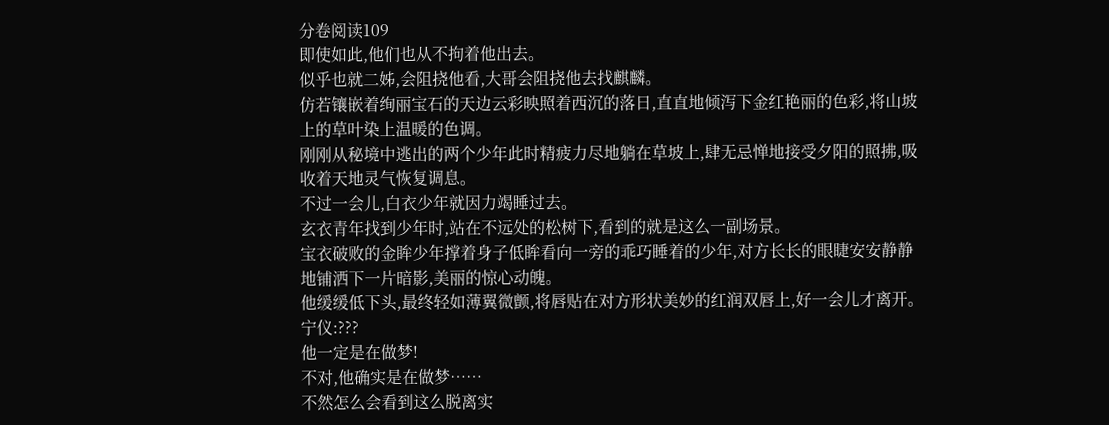分卷阅读109
即使如此,他们也从不拘着他出去。
似乎也就二姊,会阻挠他看,大哥会阻挠他去找麒麟。
仿若镶嵌着绚丽宝石的天边云彩映照着西沉的落日,直直地倾泻下金红艳丽的色彩,将山坡上的草叶染上温暖的色调。
刚刚从秘境中逃出的两个少年此时精疲力尽地躺在草坡上,肆无忌惮地接受夕阳的照拂,吸收着天地灵气恢复调息。
不过一会儿,白衣少年就因力竭睡过去。
玄衣青年找到少年时,站在不远处的松树下,看到的就是这么一副场景。
宝衣破败的金眸少年撑着身子低眸看向一旁的乖巧睡着的少年,对方长长的眼睫安安静静地铺洒下一片暗影,美丽的惊心动魄。
他缓缓低下头,最终轻如薄翼微颤,将唇贴在对方形状美妙的红润双唇上,好一会儿才离开。
宁仪:???
他一定是在做梦!
不对,他确实是在做梦……
不然怎么会看到这么脱离实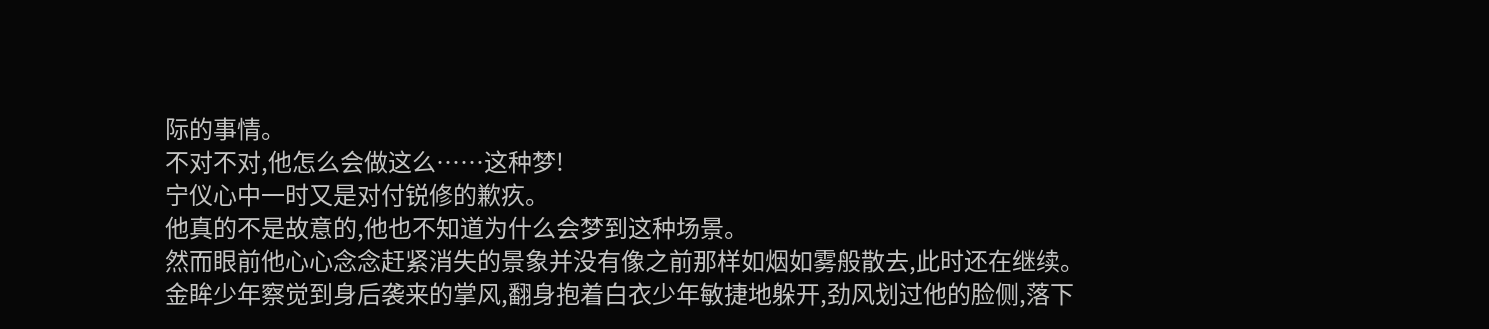际的事情。
不对不对,他怎么会做这么……这种梦!
宁仪心中一时又是对付锐修的歉疚。
他真的不是故意的,他也不知道为什么会梦到这种场景。
然而眼前他心心念念赶紧消失的景象并没有像之前那样如烟如雾般散去,此时还在继续。
金眸少年察觉到身后袭来的掌风,翻身抱着白衣少年敏捷地躲开,劲风划过他的脸侧,落下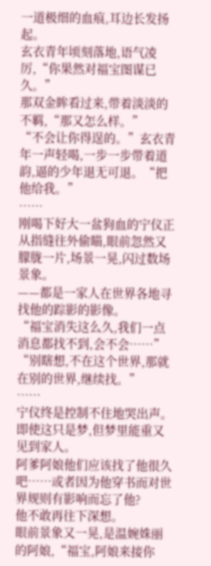一道极细的血痕,耳边长发扬起。
玄衣青年顷刻落地,语气凌厉,“你果然对福宝图谋已久。”
那双金眸看过来,带着淡淡的不羁,“那又怎么样。”
“不会让你得逞的。”玄衣青年一声轻喝,一步一步带着道韵,逼的少年退无可退。“把他给我。”
……
刚喝下好大一盆狗血的宁仪正从指缝往外偷瞄,眼前忽然又朦胧一片,场景一晃,闪过数场景象。
——都是一家人在世界各地寻找他的踪影的影像。
“福宝消失这么久,我们一点消息都找不到,会不会……”
“别瞎想,不在这个世界,那就在别的世界,继续找。”
……
宁仪终是控制不住地哭出声。
即使这只是梦,但梦里能重又见到家人。
阿爹阿娘他们应该找了他很久吧……或者因为他穿书而对世界规则有影响而忘了他?
他不敢再往下深想。
眼前景象又一晃,是温婉姝丽的阿娘,“福宝,阿娘来接你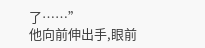了……”
他向前伸出手,眼前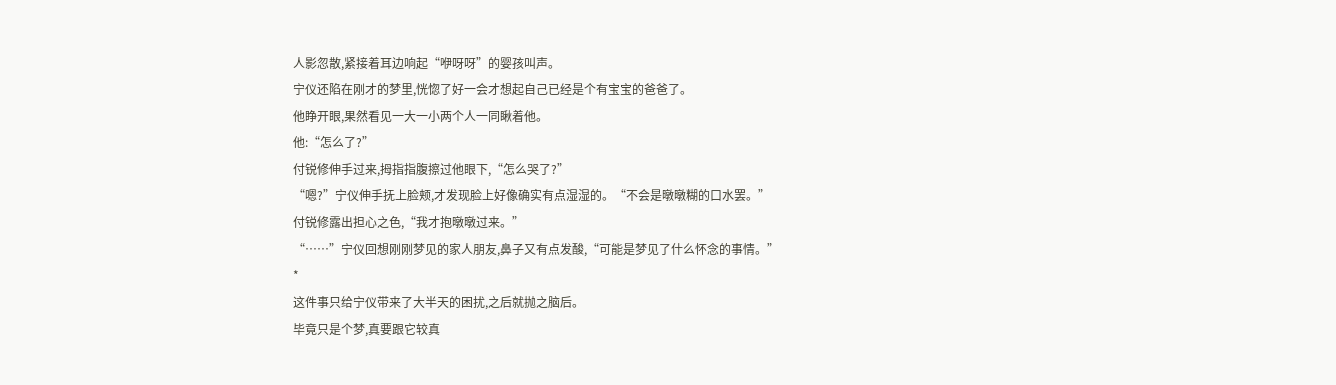人影忽散,紧接着耳边响起“咿呀呀”的婴孩叫声。
宁仪还陷在刚才的梦里,恍惚了好一会才想起自己已经是个有宝宝的爸爸了。
他睁开眼,果然看见一大一小两个人一同瞅着他。
他:“怎么了?”
付锐修伸手过来,拇指指腹擦过他眼下,“怎么哭了?”
“嗯?”宁仪伸手抚上脸颊,才发现脸上好像确实有点湿湿的。“不会是暾暾糊的口水罢。”
付锐修露出担心之色,“我才抱暾暾过来。”
“……”宁仪回想刚刚梦见的家人朋友,鼻子又有点发酸,“可能是梦见了什么怀念的事情。”
*
这件事只给宁仪带来了大半天的困扰,之后就抛之脑后。
毕竟只是个梦,真要跟它较真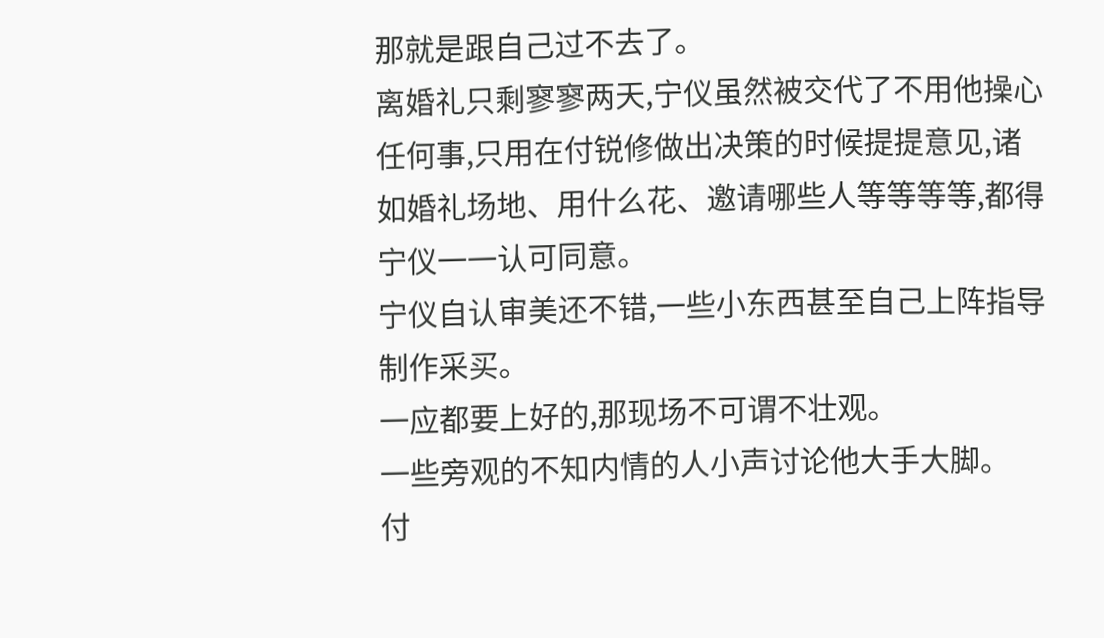那就是跟自己过不去了。
离婚礼只剩寥寥两天,宁仪虽然被交代了不用他操心任何事,只用在付锐修做出决策的时候提提意见,诸如婚礼场地、用什么花、邀请哪些人等等等等,都得宁仪一一认可同意。
宁仪自认审美还不错,一些小东西甚至自己上阵指导制作采买。
一应都要上好的,那现场不可谓不壮观。
一些旁观的不知内情的人小声讨论他大手大脚。
付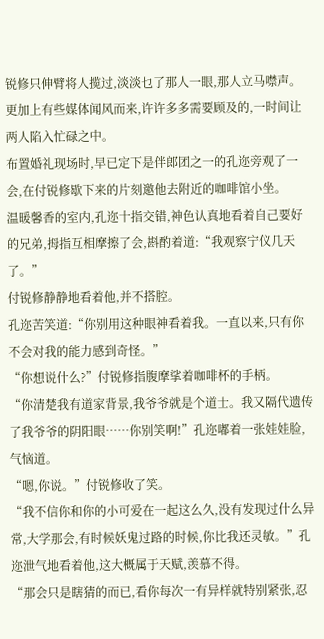锐修只伸臂将人揽过,淡淡乜了那人一眼,那人立马噤声。
更加上有些媒体闻风而来,许许多多需要顾及的,一时间让两人陷入忙碌之中。
布置婚礼现场时,早已定下是伴郎团之一的孔迩旁观了一会,在付锐修歇下来的片刻邀他去附近的咖啡馆小坐。
温暖馨香的室内,孔迩十指交错,神色认真地看着自己要好的兄弟,拇指互相摩擦了会,斟酌着道:“我观察宁仪几天了。”
付锐修静静地看着他,并不搭腔。
孔迩苦笑道:“你别用这种眼神看着我。一直以来,只有你不会对我的能力感到奇怪。”
“你想说什么?”付锐修指腹摩挲着咖啡杯的手柄。
“你清楚我有道家背景,我爷爷就是个道士。我又隔代遗传了我爷爷的阴阳眼……你别笑啊!”孔迩嘟着一张娃娃脸,气恼道。
“嗯,你说。”付锐修收了笑。
“我不信你和你的小可爱在一起这么久,没有发现过什么异常,大学那会,有时候妖鬼过路的时候,你比我还灵敏。”孔迩泄气地看着他,这大概属于天赋,羡慕不得。
“那会只是瞎猜的而已,看你每次一有异样就特别紧张,忍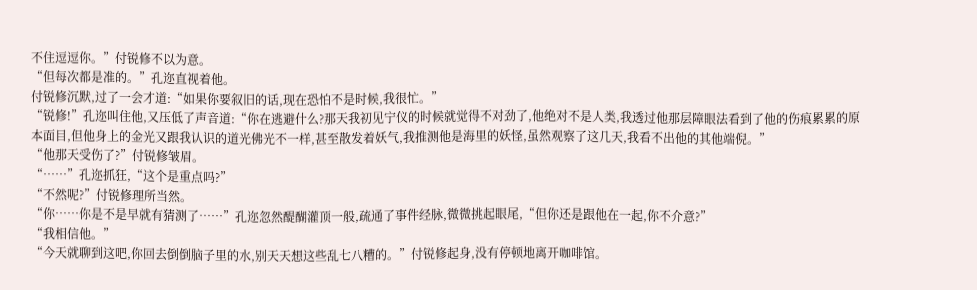不住逗逗你。”付锐修不以为意。
“但每次都是准的。”孔迩直视着他。
付锐修沉默,过了一会才道:“如果你要叙旧的话,现在恐怕不是时候,我很忙。”
“锐修!”孔迩叫住他,又压低了声音道:“你在逃避什么?那天我初见宁仪的时候就觉得不对劲了,他绝对不是人类,我透过他那层障眼法看到了他的伤痕累累的原本面目,但他身上的金光又跟我认识的道光佛光不一样,甚至散发着妖气,我推测他是海里的妖怪,虽然观察了这几天,我看不出他的其他端倪。”
“他那天受伤了?”付锐修皱眉。
“……”孔迩抓狂,“这个是重点吗?”
“不然呢?”付锐修理所当然。
“你……你是不是早就有猜测了……”孔迩忽然醍醐灌顶一般,疏通了事件经脉,微微挑起眼尾,“但你还是跟他在一起,你不介意?”
“我相信他。”
“今天就聊到这吧,你回去倒倒脑子里的水,别天天想这些乱七八糟的。”付锐修起身,没有停顿地离开咖啡馆。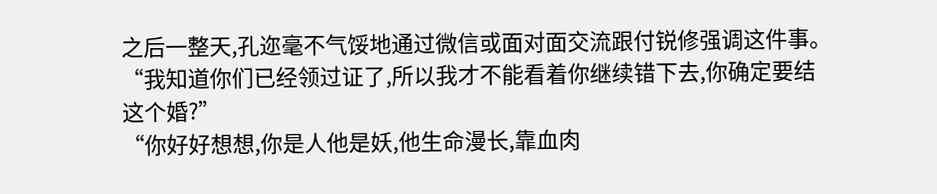之后一整天,孔迩毫不气馁地通过微信或面对面交流跟付锐修强调这件事。
“我知道你们已经领过证了,所以我才不能看着你继续错下去,你确定要结这个婚?”
“你好好想想,你是人他是妖,他生命漫长,靠血肉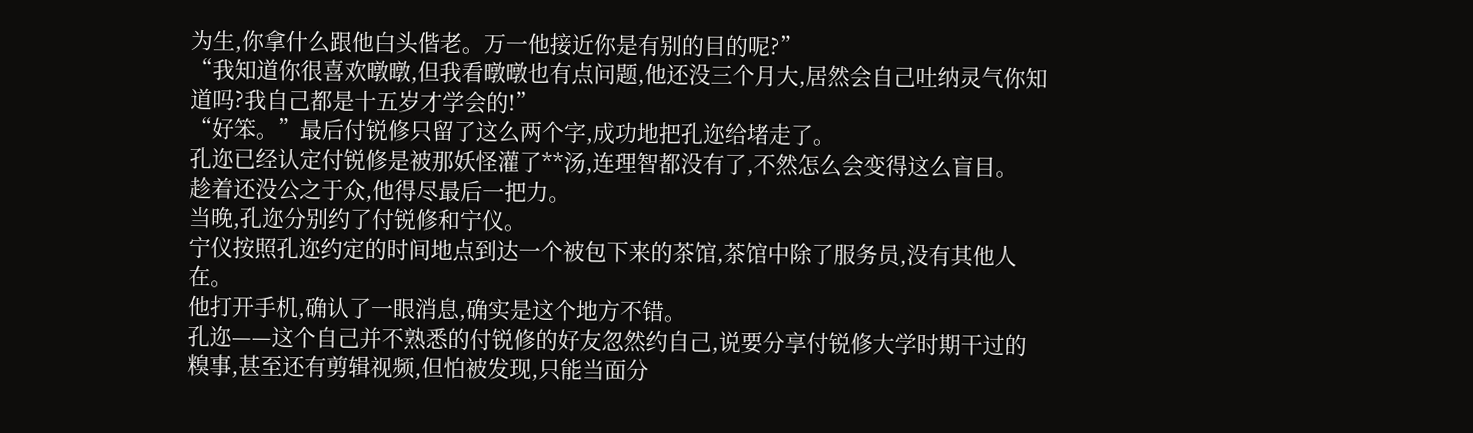为生,你拿什么跟他白头偕老。万一他接近你是有别的目的呢?”
“我知道你很喜欢暾暾,但我看暾暾也有点问题,他还没三个月大,居然会自己吐纳灵气你知道吗?我自己都是十五岁才学会的!”
“好笨。”最后付锐修只留了这么两个字,成功地把孔迩给堵走了。
孔迩已经认定付锐修是被那妖怪灌了**汤,连理智都没有了,不然怎么会变得这么盲目。
趁着还没公之于众,他得尽最后一把力。
当晚,孔迩分别约了付锐修和宁仪。
宁仪按照孔迩约定的时间地点到达一个被包下来的茶馆,茶馆中除了服务员,没有其他人在。
他打开手机,确认了一眼消息,确实是这个地方不错。
孔迩——这个自己并不熟悉的付锐修的好友忽然约自己,说要分享付锐修大学时期干过的糗事,甚至还有剪辑视频,但怕被发现,只能当面分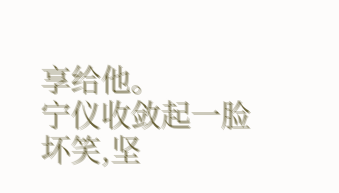享给他。
宁仪收敛起一脸坏笑,坚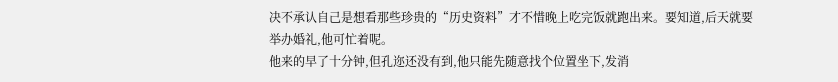决不承认自己是想看那些珍贵的“历史资料”才不惜晚上吃完饭就跑出来。要知道,后天就要举办婚礼,他可忙着呢。
他来的早了十分钟,但孔迩还没有到,他只能先随意找个位置坐下,发消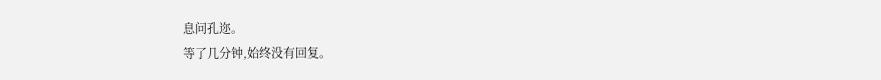息问孔迩。
等了几分钟,始终没有回复。